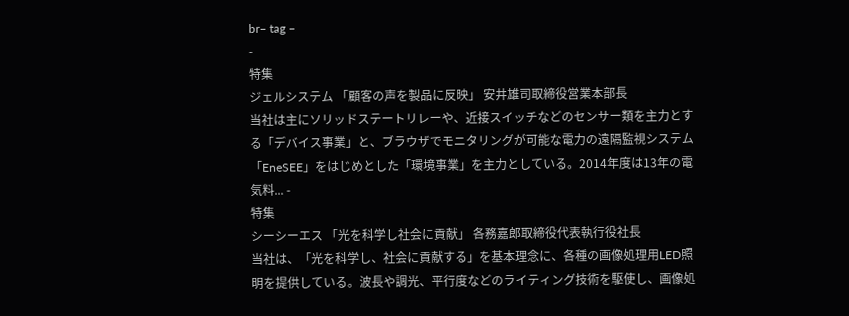br– tag –
-
特集
ジェルシステム 「顧客の声を製品に反映」 安井雄司取締役営業本部長
当社は主にソリッドステートリレーや、近接スイッチなどのセンサー類を主力とする「デバイス事業」と、ブラウザでモニタリングが可能な電力の遠隔監視システム「EneSEE」をはじめとした「環境事業」を主力としている。2014年度は13年の電気料... -
特集
シーシーエス 「光を科学し社会に貢献」 各務嘉郎取締役代表執行役社長
当社は、「光を科学し、社会に貢献する」を基本理念に、各種の画像処理用LED照明を提供している。波長や調光、平行度などのライティング技術を駆使し、画像処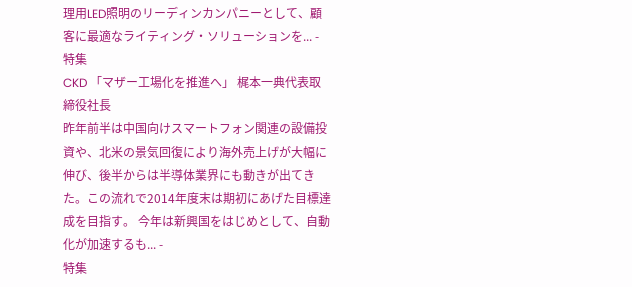理用LED照明のリーディンカンパニーとして、顧客に最適なライティング・ソリューションを... -
特集
CKD 「マザー工場化を推進へ」 梶本一典代表取締役社長
昨年前半は中国向けスマートフォン関連の設備投資や、北米の景気回復により海外売上げが大幅に伸び、後半からは半導体業界にも動きが出てきた。この流れで2014年度末は期初にあげた目標達成を目指す。 今年は新興国をはじめとして、自動化が加速するも... -
特集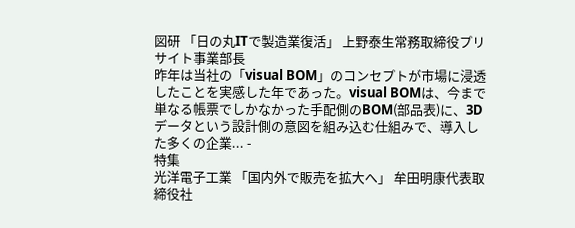図研 「日の丸ITで製造業復活」 上野泰生常務取締役プリサイト事業部長
昨年は当社の「visual BOM」のコンセプトが市場に浸透したことを実感した年であった。visual BOMは、今まで単なる帳票でしかなかった手配側のBOM(部品表)に、3Dデータという設計側の意図を組み込む仕組みで、導入した多くの企業... -
特集
光洋電子工業 「国内外で販売を拡大へ」 牟田明康代表取締役社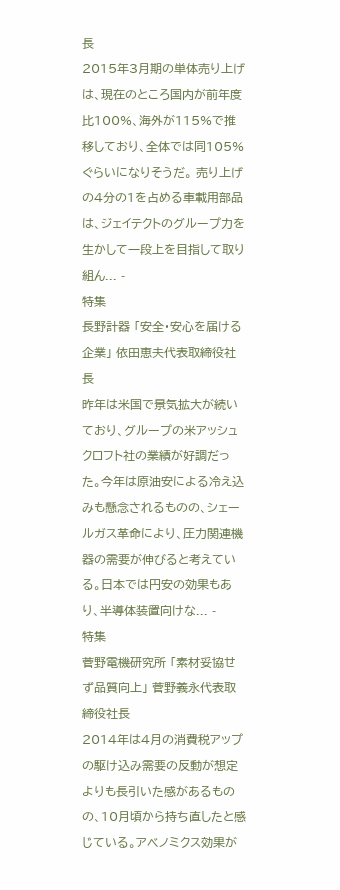長
2015年3月期の単体売り上げは、現在のところ国内が前年度比100%、海外が115%で推移しており、全体では同105%ぐらいになりそうだ。 売り上げの4分の1を占める車載用部品は、ジェイテクトのグループ力を生かして一段上を目指して取り組ん... -
特集
長野計器 「安全・安心を届ける企業」 依田恵夫代表取締役社長
昨年は米国で景気拡大が続いており、グループの米アッシュクロフト社の業績が好調だった。今年は原油安による冷え込みも懸念されるものの、シェールガス革命により、圧力関連機器の需要が伸びると考えている。日本では円安の効果もあり、半導体装置向けな... -
特集
菅野電機研究所 「素材妥協せず品質向上」 菅野義永代表取締役社長
2014年は4月の消費税アップの駆け込み需要の反動が想定よりも長引いた感があるものの、10月頃から持ち直したと感じている。アベノミクス効果が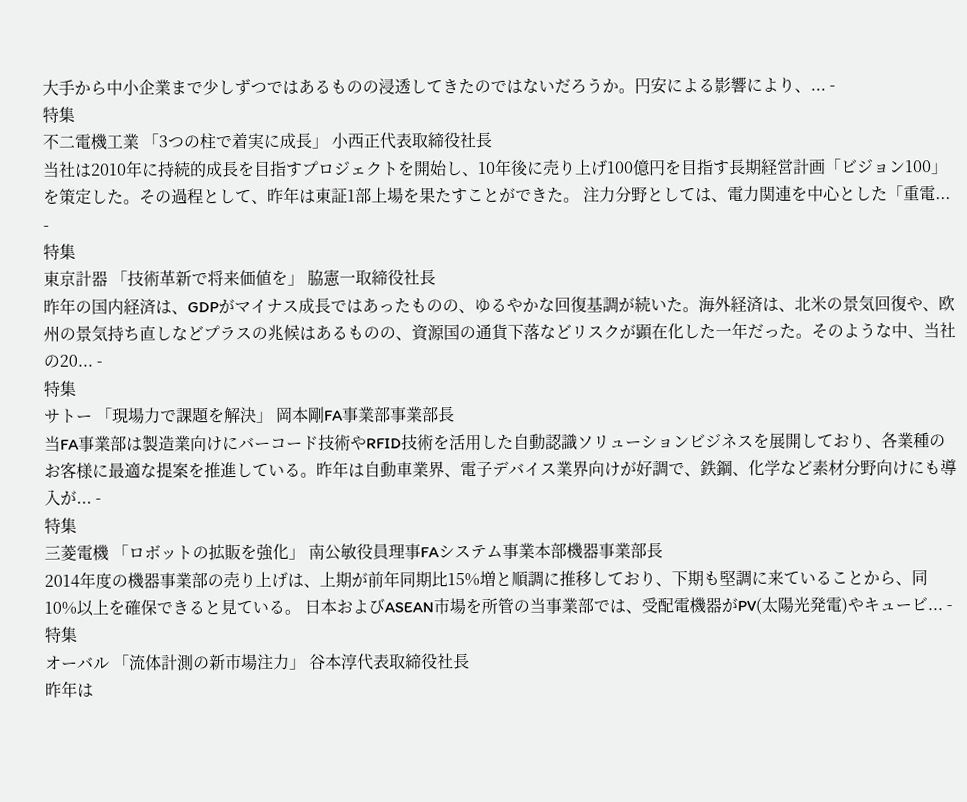大手から中小企業まで少しずつではあるものの浸透してきたのではないだろうか。円安による影響により、... -
特集
不二電機工業 「3つの柱で着実に成長」 小西正代表取締役社長
当社は2010年に持続的成長を目指すプロジェクトを開始し、10年後に売り上げ100億円を目指す長期経営計画「ビジョン100」を策定した。その過程として、昨年は東証1部上場を果たすことができた。 注力分野としては、電力関連を中心とした「重電... -
特集
東京計器 「技術革新で将来価値を」 脇憲一取締役社長
昨年の国内経済は、GDPがマイナス成長ではあったものの、ゆるやかな回復基調が続いた。海外経済は、北米の景気回復や、欧州の景気持ち直しなどプラスの兆候はあるものの、資源国の通貨下落などリスクが顕在化した一年だった。そのような中、当社の20... -
特集
サトー 「現場力で課題を解決」 岡本剛FA事業部事業部長
当FA事業部は製造業向けにバーコード技術やRFID技術を活用した自動認識ソリューションビジネスを展開しており、各業種のお客様に最適な提案を推進している。昨年は自動車業界、電子デバイス業界向けが好調で、鉄鋼、化学など素材分野向けにも導入が... -
特集
三菱電機 「ロボットの拡販を強化」 南公敏役員理事FAシステム事業本部機器事業部長
2014年度の機器事業部の売り上げは、上期が前年同期比15%増と順調に推移しており、下期も堅調に来ていることから、同10%以上を確保できると見ている。 日本およびASEAN市場を所管の当事業部では、受配電機器がPV(太陽光発電)やキュービ... -
特集
オーバル 「流体計測の新市場注力」 谷本淳代表取締役社長
昨年は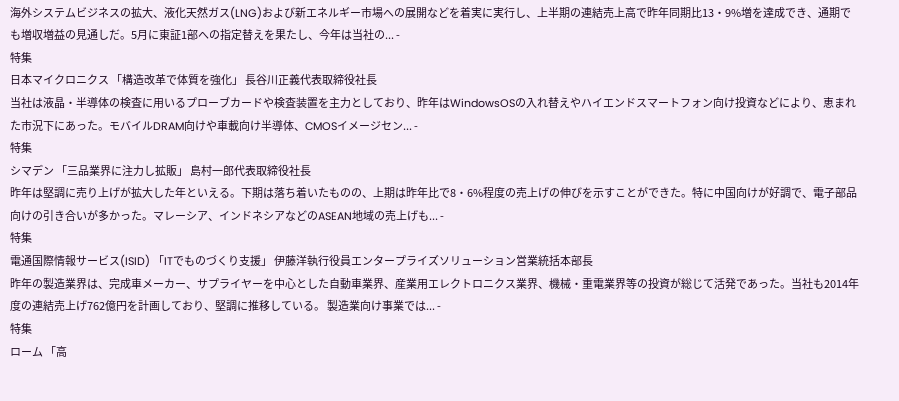海外システムビジネスの拡大、液化天然ガス(LNG)および新エネルギー市場への展開などを着実に実行し、上半期の連結売上高で昨年同期比13・9%増を達成でき、通期でも増収増益の見通しだ。5月に東証1部への指定替えを果たし、今年は当社の... -
特集
日本マイクロニクス 「構造改革で体質を強化」 長谷川正義代表取締役社長
当社は液晶・半導体の検査に用いるプローブカードや検査装置を主力としており、昨年はWindowsOSの入れ替えやハイエンドスマートフォン向け投資などにより、恵まれた市況下にあった。モバイルDRAM向けや車載向け半導体、CMOSイメージセン... -
特集
シマデン 「三品業界に注力し拡販」 島村一郎代表取締役社長
昨年は堅調に売り上げが拡大した年といえる。下期は落ち着いたものの、上期は昨年比で8・6%程度の売上げの伸びを示すことができた。特に中国向けが好調で、電子部品向けの引き合いが多かった。マレーシア、インドネシアなどのASEAN地域の売上げも... -
特集
電通国際情報サービス(ISID) 「ITでものづくり支援」 伊藤洋執行役員エンタープライズソリューション営業統括本部長
昨年の製造業界は、完成車メーカー、サプライヤーを中心とした自動車業界、産業用エレクトロニクス業界、機械・重電業界等の投資が総じて活発であった。当社も2014年度の連結売上げ762億円を計画しており、堅調に推移している。 製造業向け事業では... -
特集
ローム 「高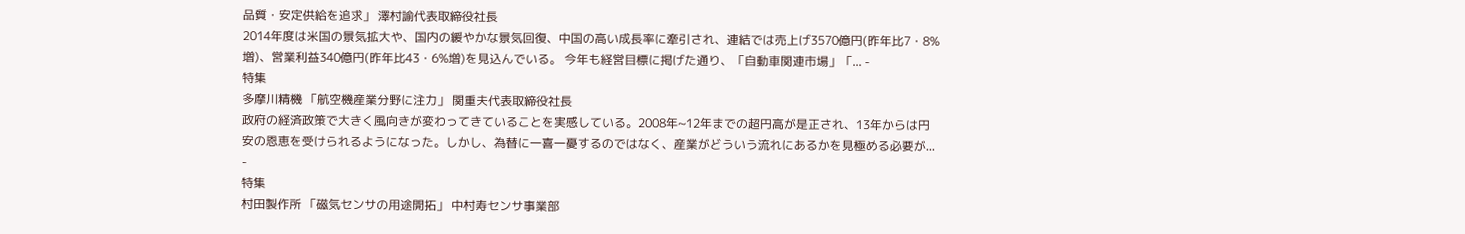品質・安定供給を追求」 澤村諭代表取締役社長
2014年度は米国の景気拡大や、国内の緩やかな景気回復、中国の高い成長率に牽引され、連結では売上げ3570億円(昨年比7・8%増)、営業利益340億円(昨年比43・6%増)を見込んでいる。 今年も経営目標に掲げた通り、「自動車関連市場」「... -
特集
多摩川精機 「航空機産業分野に注力」 関重夫代表取締役社長
政府の経済政策で大きく風向きが変わってきていることを実感している。2008年~12年までの超円高が是正され、13年からは円安の恩恵を受けられるようになった。しかし、為替に一喜一憂するのではなく、産業がどういう流れにあるかを見極める必要が... -
特集
村田製作所 「磁気センサの用途開拓」 中村寿センサ事業部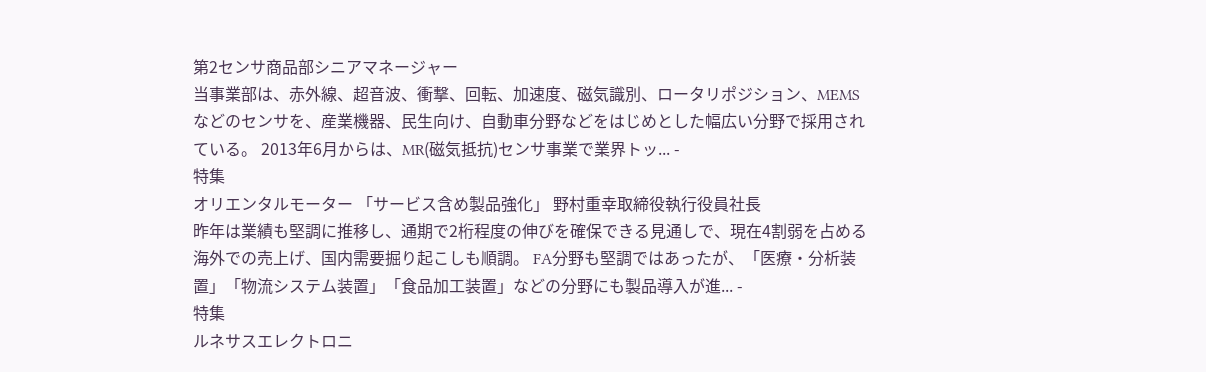第2センサ商品部シニアマネージャー
当事業部は、赤外線、超音波、衝撃、回転、加速度、磁気識別、ロータリポジション、MEMSなどのセンサを、産業機器、民生向け、自動車分野などをはじめとした幅広い分野で採用されている。 2013年6月からは、MR(磁気抵抗)センサ事業で業界トッ... -
特集
オリエンタルモーター 「サービス含め製品強化」 野村重幸取締役執行役員社長
昨年は業績も堅調に推移し、通期で2桁程度の伸びを確保できる見通しで、現在4割弱を占める海外での売上げ、国内需要掘り起こしも順調。 FA分野も堅調ではあったが、「医療・分析装置」「物流システム装置」「食品加工装置」などの分野にも製品導入が進... -
特集
ルネサスエレクトロニ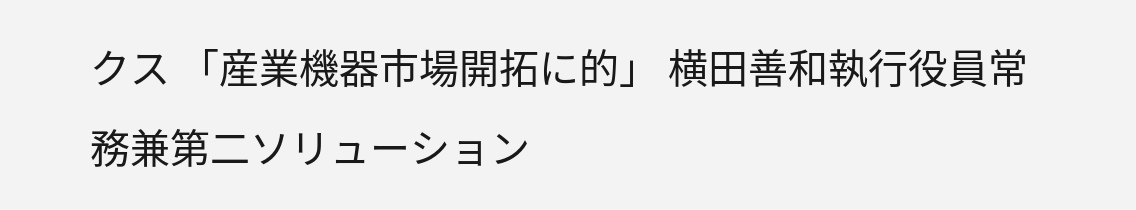クス 「産業機器市場開拓に的」 横田善和執行役員常務兼第二ソリューション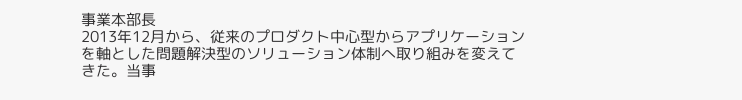事業本部長
2013年12月から、従来のプロダクト中心型からアプリケーションを軸とした問題解決型のソリューション体制へ取り組みを変えてきた。当事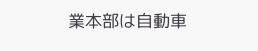業本部は自動車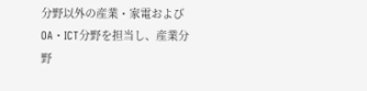分野以外の産業・家電およびOA・ICT分野を担当し、産業分野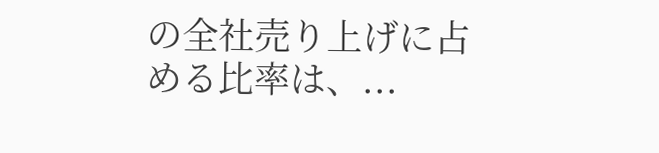の全社売り上げに占める比率は、...